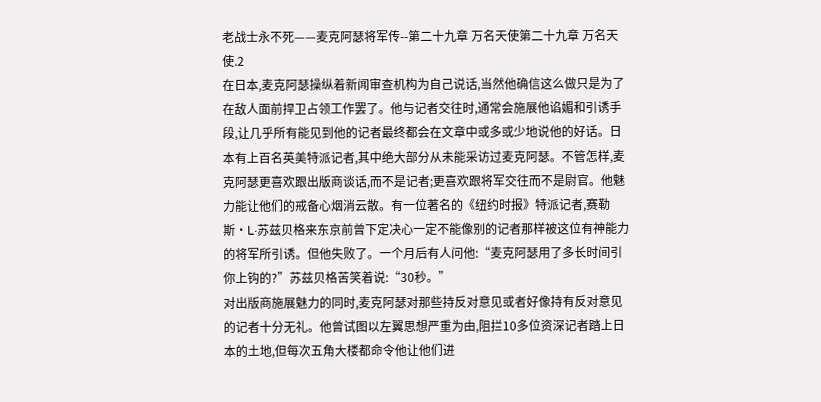老战士永不死——麦克阿瑟将军传--第二十九章 万名天使第二十九章 万名天使.2
在日本,麦克阿瑟操纵着新闻审查机构为自己说话,当然他确信这么做只是为了在敌人面前捍卫占领工作罢了。他与记者交往时,通常会施展他谄媚和引诱手段,让几乎所有能见到他的记者最终都会在文章中或多或少地说他的好话。日本有上百名英美特派记者,其中绝大部分从未能采访过麦克阿瑟。不管怎样,麦克阿瑟更喜欢跟出版商谈话,而不是记者;更喜欢跟将军交往而不是尉官。他魅力能让他们的戒备心烟消云散。有一位著名的《纽约时报》特派记者,赛勒斯·L·苏兹贝格来东京前曾下定决心一定不能像别的记者那样被这位有神能力的将军所引诱。但他失败了。一个月后有人问他:“麦克阿瑟用了多长时间引你上钩的?”苏兹贝格苦笑着说:“30秒。”
对出版商施展魅力的同时,麦克阿瑟对那些持反对意见或者好像持有反对意见的记者十分无礼。他曾试图以左翼思想严重为由,阻拦10多位资深记者踏上日本的土地,但每次五角大楼都命令他让他们进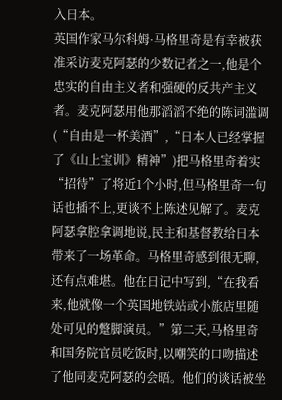入日本。
英国作家马尔科姆·马格里奇是有幸被获准采访麦克阿瑟的少数记者之一,他是个忠实的自由主义者和强硬的反共产主义者。麦克阿瑟用他那滔滔不绝的陈词滥调(“自由是一杯美酒”,“日本人已经掌握了《山上宝训》精神”)把马格里奇着实“招待”了将近1个小时,但马格里奇一句话也插不上,更谈不上陈述见解了。麦克阿瑟拿腔拿调地说,民主和基督教给日本带来了一场革命。马格里奇感到很无聊,还有点难堪。他在日记中写到,“在我看来,他就像一个英国地铁站或小旅店里随处可见的蹩脚演员。”第二天,马格里奇和国务院官员吃饭时,以嘲笑的口吻描述了他同麦克阿瑟的会晤。他们的谈话被坐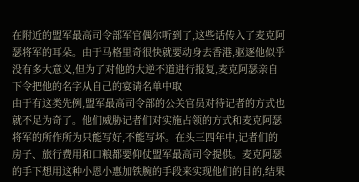在附近的盟军最高司令部军官偶尔听到了,这些话传入了麦克阿瑟将军的耳朵。由于马格里奇很快就要动身去香港,驱逐他似乎没有多大意义,但为了对他的大逆不道进行报复,麦克阿瑟亲自下令把他的名字从自己的宴请名单中取
由于有这类先例,盟军最高司令部的公关官员对待记者的方式也就不足为奇了。他们威胁记者们对实施占领的方式和麦克阿瑟将军的所作所为只能写好,不能写坏。在头三四年中,记者们的房子、旅行费用和口粮都要仰仗盟军最高司令提供。麦克阿瑟的手下想用这种小恩小惠加铁腕的手段来实现他们的目的,结果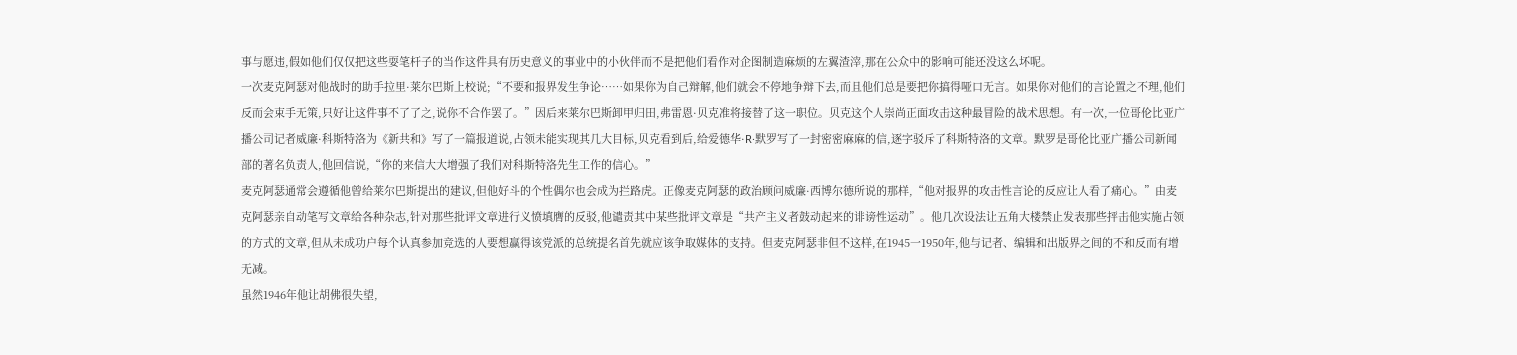事与愿违,假如他们仅仅把这些耍笔杆子的当作这件具有历史意义的事业中的小伙伴而不是把他们看作对企图制造麻烦的左翼渣滓,那在公众中的影响可能还没这么坏呢。
一次麦克阿瑟对他战时的助手拉里·莱尔巴斯上校说;“不要和报界发生争论……如果你为自己辩解,他们就会不停地争辩下去,而且他们总是要把你搞得哑口无言。如果你对他们的言论置之不理,他们反而会束手无策,只好让这件事不了了之,说你不合作罢了。”因后来莱尔巴斯卸甲归田,弗雷恩·贝克准将接替了这一职位。贝克这个人崇尚正面攻击这种最冒险的战术思想。有一次,一位哥伦比亚广播公司记者威廉·科斯特洛为《新共和》写了一篇报道说,占领未能实现其几大目标,贝克看到后,给爱德华·R·默罗写了一封密密麻麻的信,逐字驳斥了科斯特洛的文章。默罗是哥伦比亚广播公司新闻部的著名负责人,他回信说,“你的来信大大增强了我们对科斯特洛先生工作的信心。”
麦克阿瑟通常会遵循他曾给莱尔巴斯提出的建议,但他好斗的个性偶尔也会成为拦路虎。正像麦克阿瑟的政治顾问威廉·西博尔德所说的那样,“他对报界的攻击性言论的反应让人看了痛心。”由麦克阿瑟亲自动笔写文章给各种杂志,针对那些批评文章进行义愤填膺的反驳,他谴责其中某些批评文章是“共产主义者鼓动起来的诽谤性运动”。他几次设法让五角大楼禁止发表那些抨击他实施占领的方式的文章,但从未成功户每个认真参加竞选的人要想赢得该党派的总统提名首先就应该争取媒体的支持。但麦克阿瑟非但不这样,在1945一1950年,他与记者、编辑和出版界之间的不和反而有增无减。
虽然1946年他让胡佛很失望,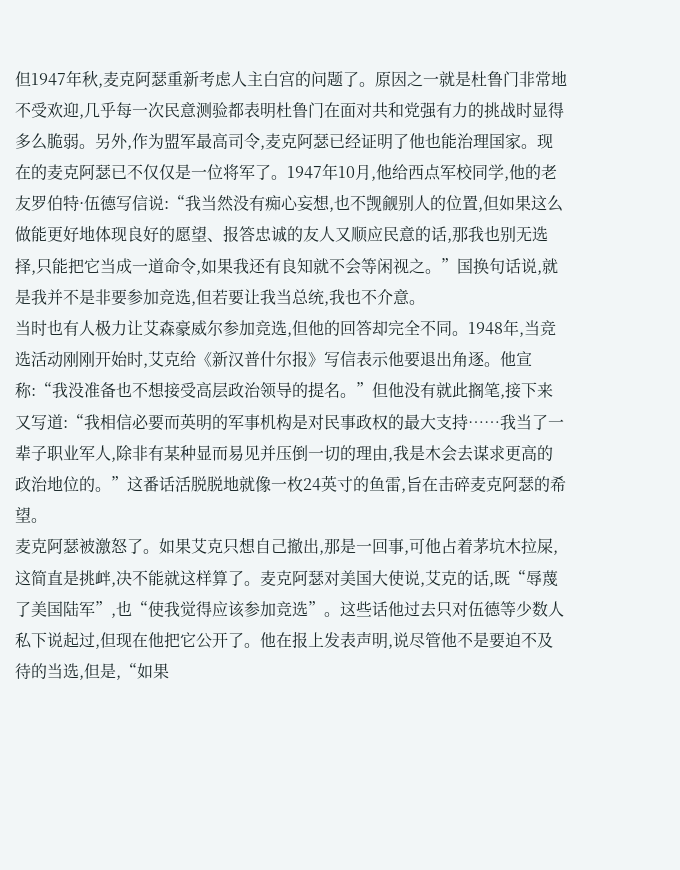但1947年秋,麦克阿瑟重新考虑人主白宫的问题了。原因之一就是杜鲁门非常地不受欢迎,几乎每一次民意测验都表明杜鲁门在面对共和党强有力的挑战时显得多么脆弱。另外,作为盟军最高司令,麦克阿瑟已经证明了他也能治理国家。现在的麦克阿瑟已不仅仅是一位将军了。1947年10月,他给西点军校同学,他的老友罗伯特·伍德写信说:“我当然没有痴心妄想,也不觊觎别人的位置,但如果这么做能更好地体现良好的愿望、报答忠诚的友人又顺应民意的话,那我也别无选择,只能把它当成一道命令,如果我还有良知就不会等闲视之。”国换句话说,就是我并不是非要参加竞选,但若要让我当总统,我也不介意。
当时也有人极力让艾森豪威尔参加竞选,但他的回答却完全不同。1948年,当竞选活动刚刚开始时,艾克给《新汉普什尔报》写信表示他要退出角逐。他宣称:“我没准备也不想接受高层政治领导的提名。”但他没有就此搁笔,接下来又写道:“我相信必要而英明的军事机构是对民事政权的最大支持……我当了一辈子职业军人,除非有某种显而易见并压倒一切的理由,我是木会去谋求更高的政治地位的。”这番话活脱脱地就像一枚24英寸的鱼雷,旨在击碎麦克阿瑟的希望。
麦克阿瑟被激怒了。如果艾克只想自己撤出,那是一回事,可他占着茅坑木拉屎,这简直是挑衅,决不能就这样算了。麦克阿瑟对美国大使说,艾克的话,既“辱蔑了美国陆军”,也“使我觉得应该参加竞选”。这些话他过去只对伍德等少数人私下说起过,但现在他把它公开了。他在报上发表声明,说尽管他不是要迫不及待的当选,但是,“如果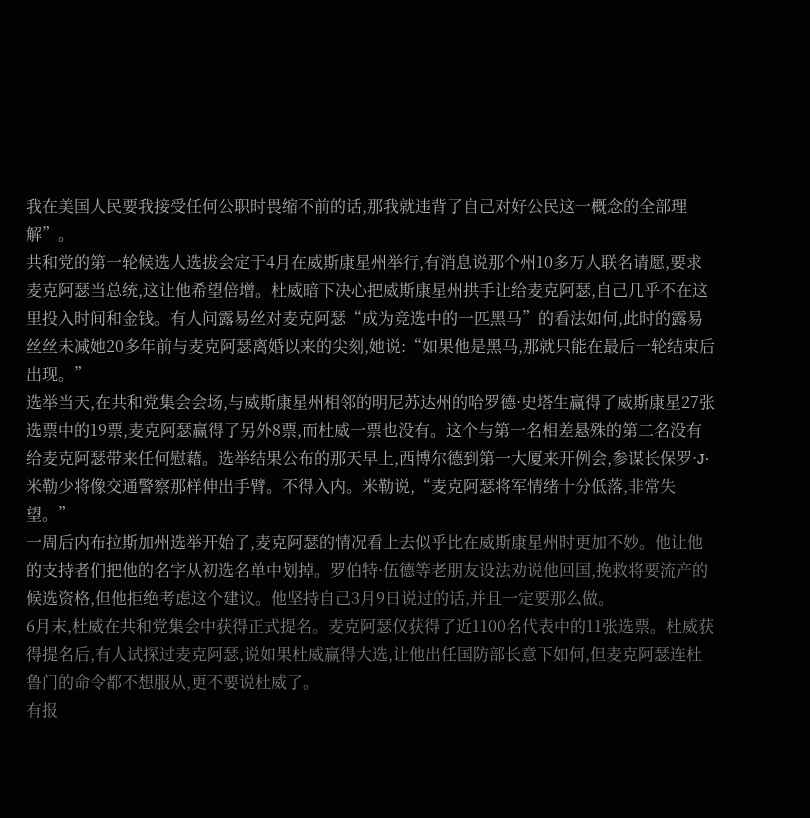我在美国人民要我接受任何公职时畏缩不前的话,那我就违背了自己对好公民这一概念的全部理解”。
共和党的第一轮候选人选拔会定于4月在威斯康星州举行,有消息说那个州10多万人联名请愿,要求麦克阿瑟当总统,这让他希望倍增。杜威暗下决心把威斯康星州拱手让给麦克阿瑟,自己几乎不在这里投入时间和金钱。有人问露易丝对麦克阿瑟“成为竞选中的一匹黑马”的看法如何,此时的露易丝丝未减她20多年前与麦克阿瑟离婚以来的尖刻,她说:“如果他是黑马,那就只能在最后一轮结束后出现。”
选举当天,在共和党集会会场,与威斯康星州相邻的明尼苏达州的哈罗德·史塔生赢得了威斯康星27张选票中的19票,麦克阿瑟赢得了另外8票,而杜威一票也没有。这个与第一名相差悬殊的第二名没有给麦克阿瑟带来任何慰藉。选举结果公布的那天早上,西博尔德到第一大厦来开例会,参谋长保罗·J·米勒少将像交通警察那样伸出手臂。不得入内。米勒说,“麦克阿瑟将军情绪十分低落,非常失望。”
一周后内布拉斯加州选举开始了,麦克阿瑟的情况看上去似乎比在威斯康星州时更加不妙。他让他的支持者们把他的名字从初选名单中划掉。罗伯特·伍德等老朋友设法劝说他回国,挽救将要流产的候选资格,但他拒绝考虑这个建议。他坚持自己3月9日说过的话,并且一定要那么做。
6月末,杜威在共和党集会中获得正式提名。麦克阿瑟仅获得了近1100名代表中的11张选票。杜威获得提名后,有人试探过麦克阿瑟,说如果杜威赢得大选,让他出任国防部长意下如何,但麦克阿瑟连杜鲁门的命令都不想服从,更不要说杜威了。
有报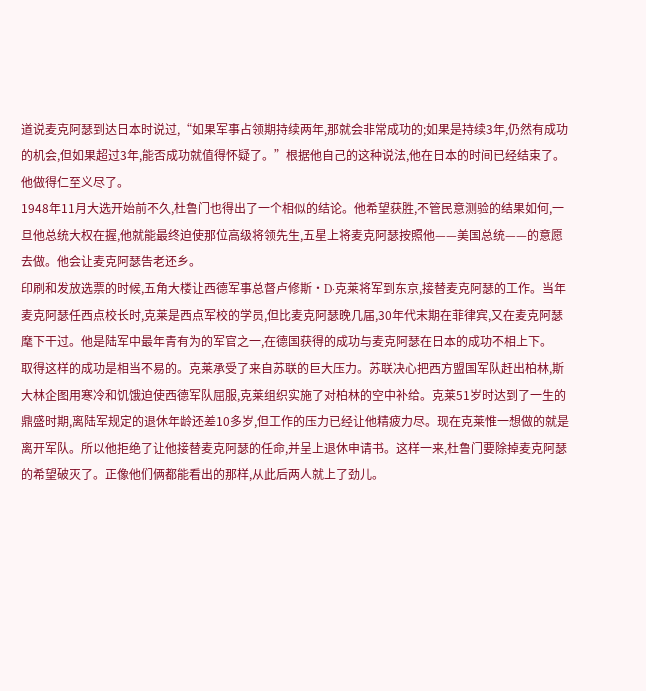道说麦克阿瑟到达日本时说过,“如果军事占领期持续两年,那就会非常成功的;如果是持续3年,仍然有成功的机会,但如果超过3年,能否成功就值得怀疑了。”根据他自己的这种说法,他在日本的时间已经结束了。他做得仁至义尽了。
1948年11月大选开始前不久,杜鲁门也得出了一个相似的结论。他希望获胜,不管民意测验的结果如何,一旦他总统大权在握,他就能最终迫使那位高级将领先生,五星上将麦克阿瑟按照他——美国总统——的意愿去做。他会让麦克阿瑟告老还乡。
印刷和发放选票的时候,五角大楼让西德军事总督卢修斯·D·克莱将军到东京,接替麦克阿瑟的工作。当年麦克阿瑟任西点校长时,克莱是西点军校的学员,但比麦克阿瑟晚几届,30年代末期在菲律宾,又在麦克阿瑟麾下干过。他是陆军中最年青有为的军官之一,在德国获得的成功与麦克阿瑟在日本的成功不相上下。
取得这样的成功是相当不易的。克莱承受了来自苏联的巨大压力。苏联决心把西方盟国军队赶出柏林,斯大林企图用寒冷和饥饿迫使西德军队屈服,克莱组织实施了对柏林的空中补给。克莱51岁时达到了一生的鼎盛时期,离陆军规定的退休年龄还差10多岁,但工作的压力已经让他精疲力尽。现在克莱惟一想做的就是离开军队。所以他拒绝了让他接替麦克阿瑟的任命,并呈上退休申请书。这样一来,杜鲁门要除掉麦克阿瑟的希望破灭了。正像他们俩都能看出的那样,从此后两人就上了劲儿。